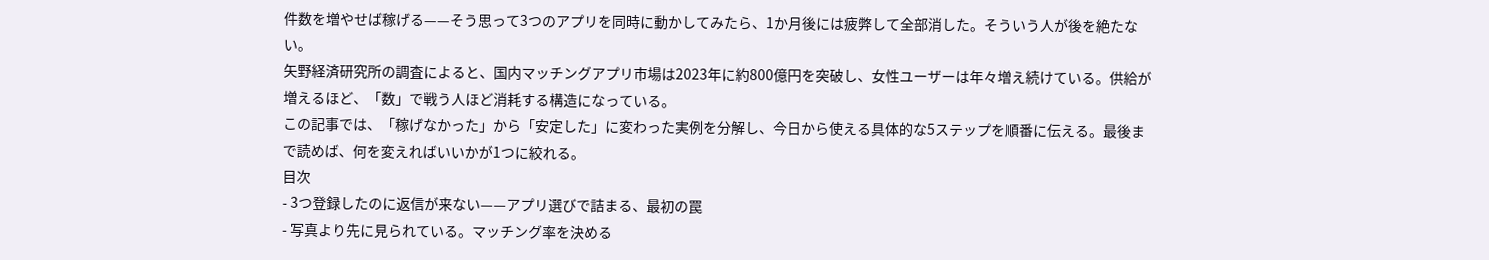件数を増やせば稼げる——そう思って3つのアプリを同時に動かしてみたら、1か月後には疲弊して全部消した。そういう人が後を絶たない。
矢野経済研究所の調査によると、国内マッチングアプリ市場は2023年に約800億円を突破し、女性ユーザーは年々増え続けている。供給が増えるほど、「数」で戦う人ほど消耗する構造になっている。
この記事では、「稼げなかった」から「安定した」に変わった実例を分解し、今日から使える具体的な5ステップを順番に伝える。最後まで読めば、何を変えればいいかが1つに絞れる。
目次
- 3つ登録したのに返信が来ない——アプリ選びで詰まる、最初の罠
- 写真より先に見られている。マッチング率を決める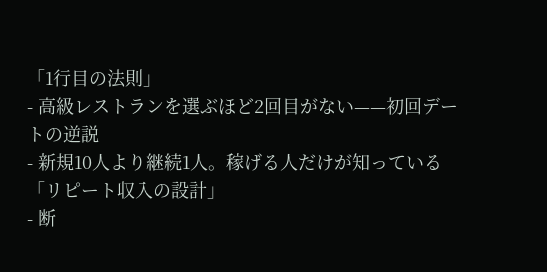「1行目の法則」
- 高級レストランを選ぶほど2回目がない——初回デートの逆説
- 新規10人より継続1人。稼げる人だけが知っている「リピート収入の設計」
- 断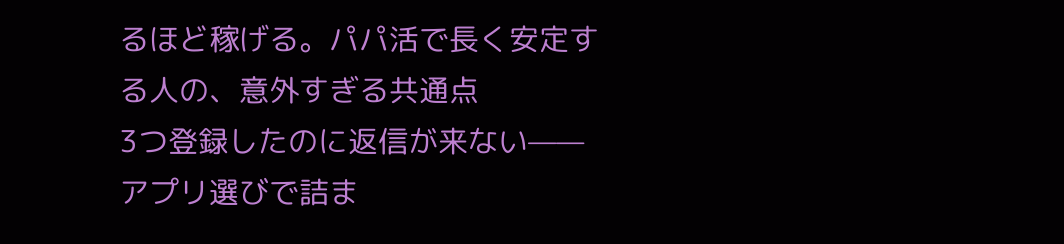るほど稼げる。パパ活で長く安定する人の、意外すぎる共通点
3つ登録したのに返信が来ない——アプリ選びで詰ま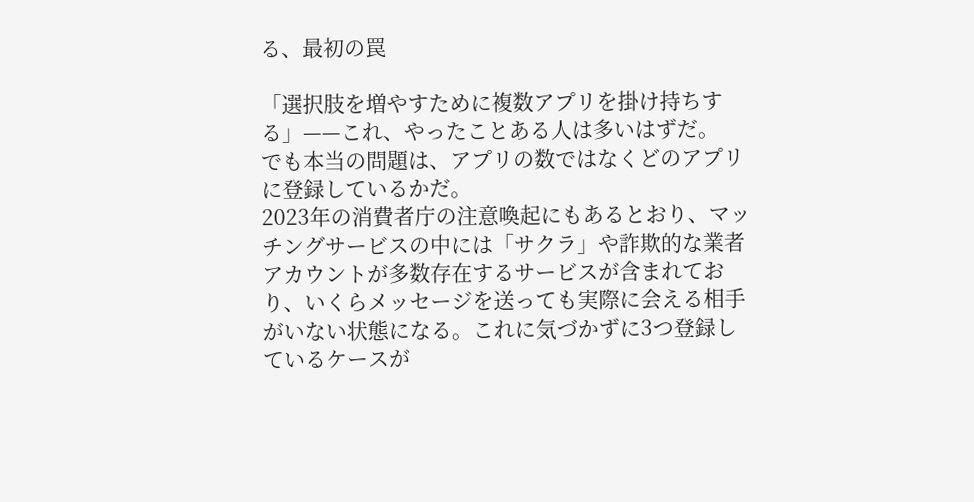る、最初の罠

「選択肢を増やすために複数アプリを掛け持ちする」——これ、やったことある人は多いはずだ。
でも本当の問題は、アプリの数ではなくどのアプリに登録しているかだ。
2023年の消費者庁の注意喚起にもあるとおり、マッチングサービスの中には「サクラ」や詐欺的な業者アカウントが多数存在するサービスが含まれており、いくらメッセージを送っても実際に会える相手がいない状態になる。これに気づかずに3つ登録しているケースが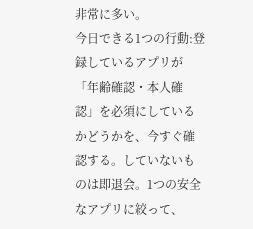非常に多い。
今日できる1つの行動:登録しているアプリが「年齢確認・本人確認」を必須にしているかどうかを、今すぐ確認する。していないものは即退会。1つの安全なアプリに絞って、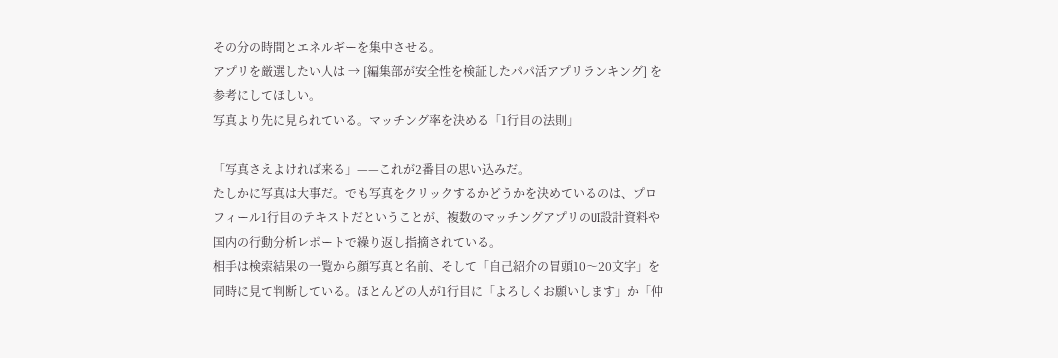その分の時間とエネルギーを集中させる。
アプリを厳選したい人は → [編集部が安全性を検証したパパ活アプリランキング] を参考にしてほしい。
写真より先に見られている。マッチング率を決める「1行目の法則」

「写真さえよければ来る」——これが2番目の思い込みだ。
たしかに写真は大事だ。でも写真をクリックするかどうかを決めているのは、プロフィール1行目のテキストだということが、複数のマッチングアプリのUI設計資料や国内の行動分析レポートで繰り返し指摘されている。
相手は検索結果の一覧から顔写真と名前、そして「自己紹介の冒頭10〜20文字」を同時に見て判断している。ほとんどの人が1行目に「よろしくお願いします」か「仲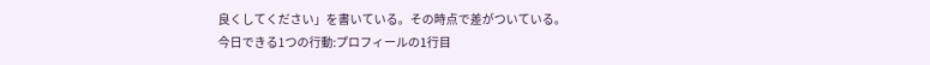良くしてください」を書いている。その時点で差がついている。
今日できる1つの行動:プロフィールの1行目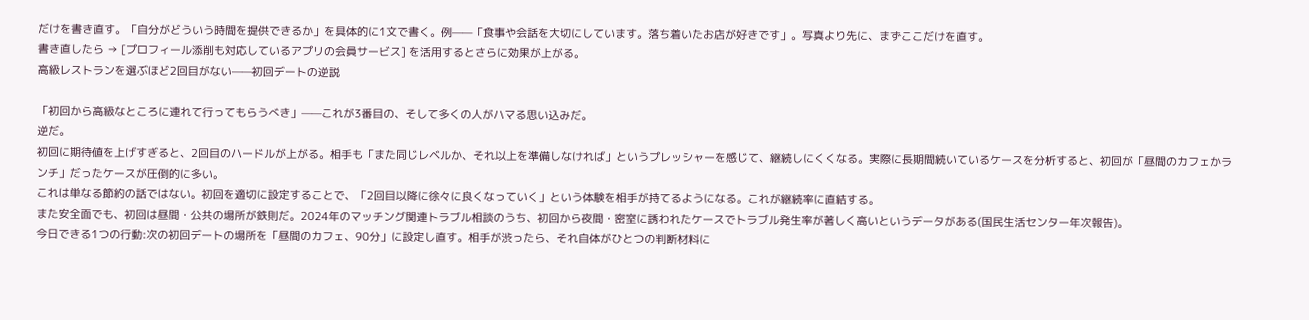だけを書き直す。「自分がどういう時間を提供できるか」を具体的に1文で書く。例——「食事や会話を大切にしています。落ち着いたお店が好きです」。写真より先に、まずここだけを直す。
書き直したら → [プロフィール添削も対応しているアプリの会員サービス] を活用するとさらに効果が上がる。
高級レストランを選ぶほど2回目がない——初回デートの逆説

「初回から高級なところに連れて行ってもらうべき」——これが3番目の、そして多くの人がハマる思い込みだ。
逆だ。
初回に期待値を上げすぎると、2回目のハードルが上がる。相手も「また同じレベルか、それ以上を準備しなければ」というプレッシャーを感じて、継続しにくくなる。実際に長期間続いているケースを分析すると、初回が「昼間のカフェかランチ」だったケースが圧倒的に多い。
これは単なる節約の話ではない。初回を適切に設定することで、「2回目以降に徐々に良くなっていく」という体験を相手が持てるようになる。これが継続率に直結する。
また安全面でも、初回は昼間・公共の場所が鉄則だ。2024年のマッチング関連トラブル相談のうち、初回から夜間・密室に誘われたケースでトラブル発生率が著しく高いというデータがある(国民生活センター年次報告)。
今日できる1つの行動:次の初回デートの場所を「昼間のカフェ、90分」に設定し直す。相手が渋ったら、それ自体がひとつの判断材料に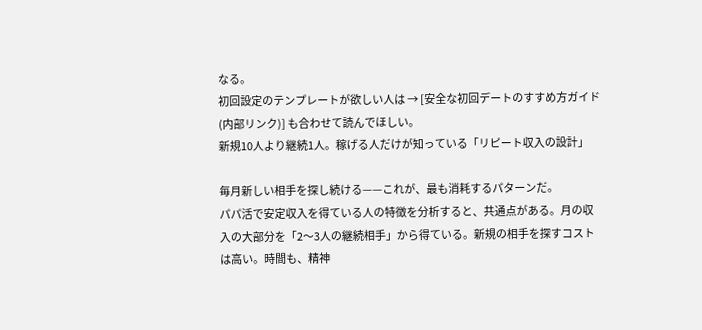なる。
初回設定のテンプレートが欲しい人は → [安全な初回デートのすすめ方ガイド(内部リンク)] も合わせて読んでほしい。
新規10人より継続1人。稼げる人だけが知っている「リピート収入の設計」

毎月新しい相手を探し続ける——これが、最も消耗するパターンだ。
パパ活で安定収入を得ている人の特徴を分析すると、共通点がある。月の収入の大部分を「2〜3人の継続相手」から得ている。新規の相手を探すコストは高い。時間も、精神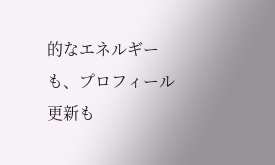的なエネルギーも、プロフィール更新も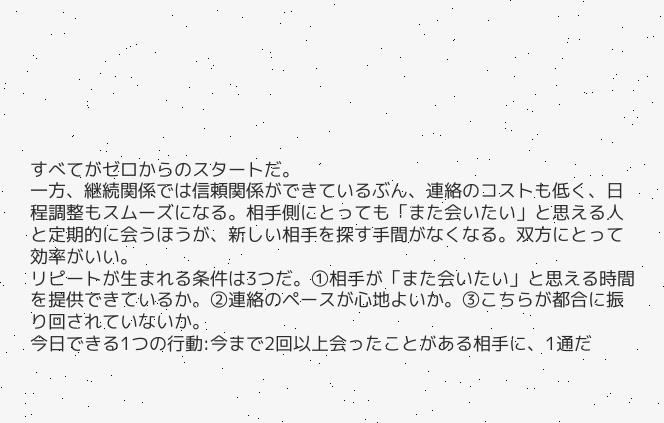すべてがゼロからのスタートだ。
一方、継続関係では信頼関係ができているぶん、連絡のコストも低く、日程調整もスムーズになる。相手側にとっても「また会いたい」と思える人と定期的に会うほうが、新しい相手を探す手間がなくなる。双方にとって効率がいい。
リピートが生まれる条件は3つだ。①相手が「また会いたい」と思える時間を提供できているか。②連絡のペースが心地よいか。③こちらが都合に振り回されていないか。
今日できる1つの行動:今まで2回以上会ったことがある相手に、1通だ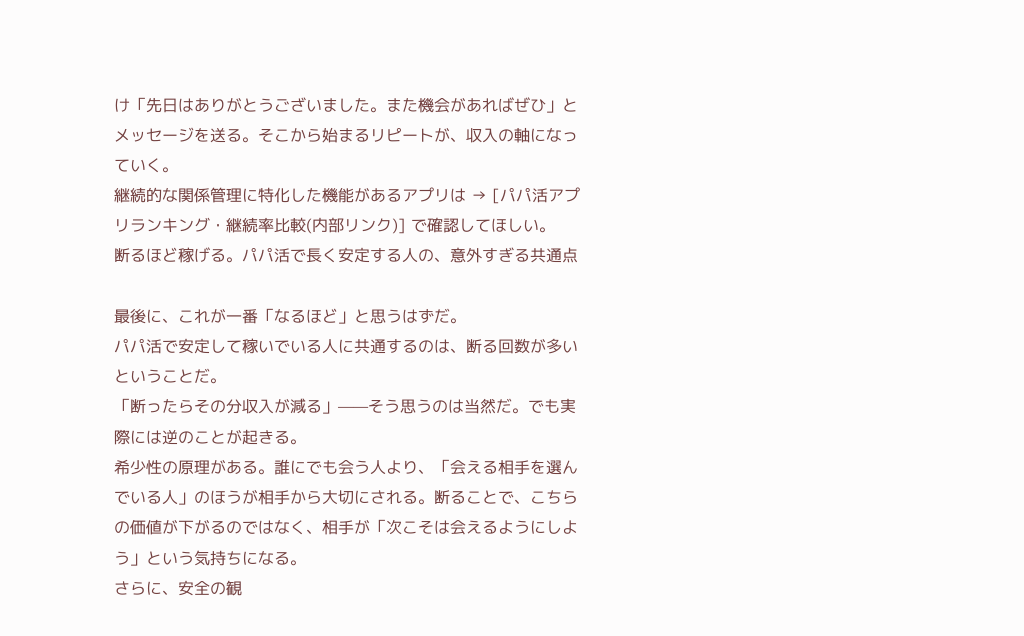け「先日はありがとうございました。また機会があればぜひ」とメッセージを送る。そこから始まるリピートが、収入の軸になっていく。
継続的な関係管理に特化した機能があるアプリは → [パパ活アプリランキング・継続率比較(内部リンク)] で確認してほしい。
断るほど稼げる。パパ活で長く安定する人の、意外すぎる共通点

最後に、これが一番「なるほど」と思うはずだ。
パパ活で安定して稼いでいる人に共通するのは、断る回数が多いということだ。
「断ったらその分収入が減る」——そう思うのは当然だ。でも実際には逆のことが起きる。
希少性の原理がある。誰にでも会う人より、「会える相手を選んでいる人」のほうが相手から大切にされる。断ることで、こちらの価値が下がるのではなく、相手が「次こそは会えるようにしよう」という気持ちになる。
さらに、安全の観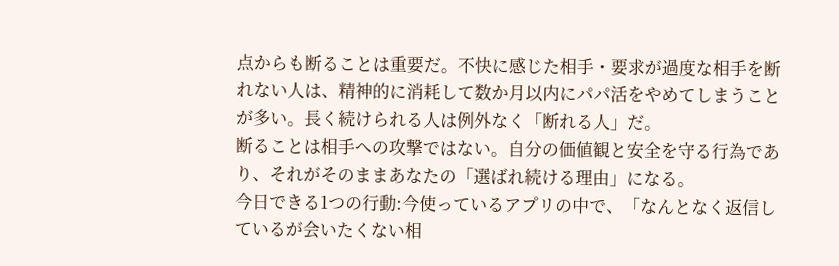点からも断ることは重要だ。不快に感じた相手・要求が過度な相手を断れない人は、精神的に消耗して数か月以内にパパ活をやめてしまうことが多い。長く続けられる人は例外なく「断れる人」だ。
断ることは相手への攻撃ではない。自分の価値観と安全を守る行為であり、それがそのままあなたの「選ばれ続ける理由」になる。
今日できる1つの行動:今使っているアプリの中で、「なんとなく返信しているが会いたくない相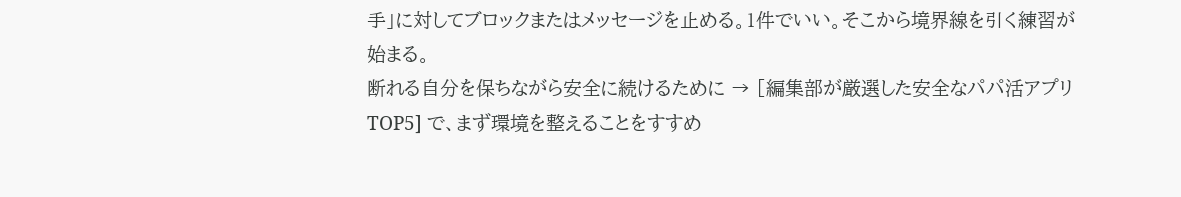手」に対してブロックまたはメッセージを止める。1件でいい。そこから境界線を引く練習が始まる。
断れる自分を保ちながら安全に続けるために → [編集部が厳選した安全なパパ活アプリTOP5] で、まず環境を整えることをすすめ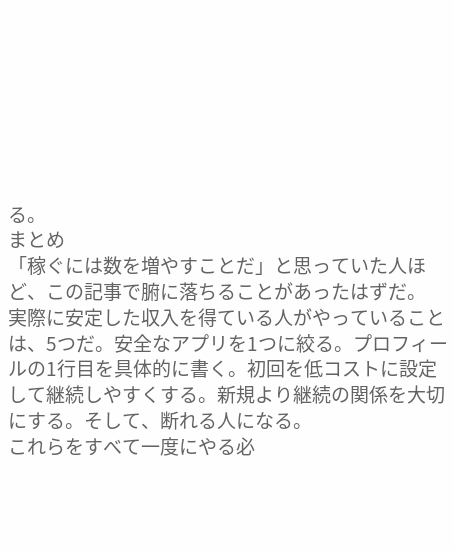る。
まとめ
「稼ぐには数を増やすことだ」と思っていた人ほど、この記事で腑に落ちることがあったはずだ。
実際に安定した収入を得ている人がやっていることは、5つだ。安全なアプリを1つに絞る。プロフィールの1行目を具体的に書く。初回を低コストに設定して継続しやすくする。新規より継続の関係を大切にする。そして、断れる人になる。
これらをすべて一度にやる必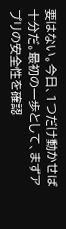要はない。今日、1つだけ動かせば十分だ。最初の一歩として、まずアプリの安全性を確認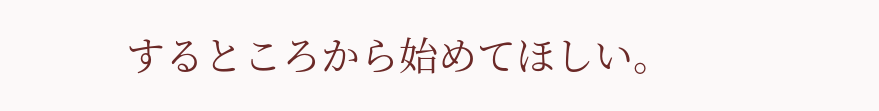するところから始めてほしい。